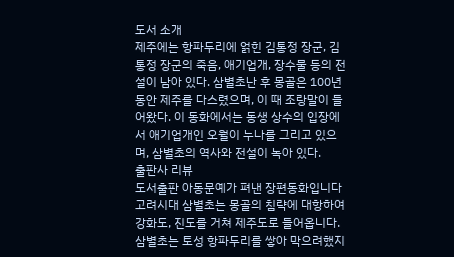도서 소개
제주에는 항파두리에 얽힌 김통정 장군, 김통정 장군의 죽음, 애기업개, 장수물 등의 전설이 남아 있다. 삼별초난 후 몽골은 100년 동안 제주를 다스렸으며, 이 때 조랑말이 들어왔다. 이 동화에서는 동생 상수의 입장에서 애기업개인 오월이 누나를 그리고 있으며, 삼별초의 역사와 전설이 녹아 있다.
출판사 리뷰
도서출판 아동문예가 펴낸 장편동화입니다
고려시대 삼별초는 몽골의 침략에 대항하여 강화도, 진도를 거쳐 제주도로 들어옵니다. 삼별초는 토성 항파두리를 쌓아 막으려했지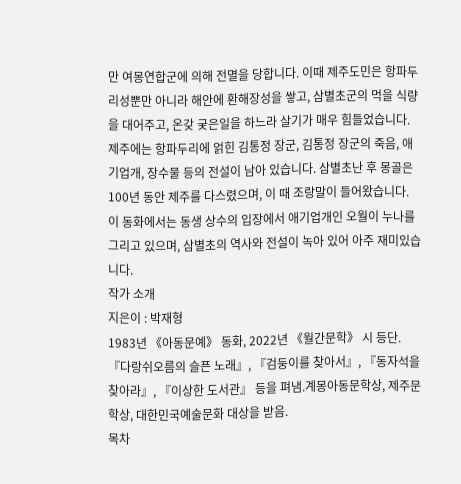만 여몽연합군에 의해 전멸을 당합니다. 이때 제주도민은 항파두리성뿐만 아니라 해안에 환해장성을 쌓고, 삼별초군의 먹을 식량을 대어주고, 온갖 궂은일을 하느라 살기가 매우 힘들었습니다. 제주에는 항파두리에 얽힌 김통정 장군, 김통정 장군의 죽음, 애기업개, 장수물 등의 전설이 남아 있습니다. 삼별초난 후 몽골은 100년 동안 제주를 다스렸으며, 이 때 조랑말이 들어왔습니다. 이 동화에서는 동생 상수의 입장에서 애기업개인 오월이 누나를 그리고 있으며, 삼별초의 역사와 전설이 녹아 있어 아주 재미있습니다.
작가 소개
지은이 : 박재형
1983년 《아동문예》 동화, 2022년 《월간문학》 시 등단.『다랑쉬오름의 슬픈 노래』, 『검둥이를 찾아서』, 『동자석을 찾아라』, 『이상한 도서관』 등을 펴냄.계몽아동문학상, 제주문학상, 대한민국예술문화 대상을 받음.
목차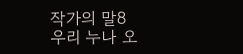작가의 말8
우리 누나 오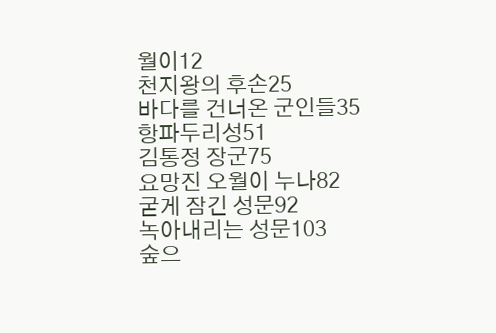월이12
천지왕의 후손25
바다를 건너온 군인들35
항파두리성51
김통정 장군75
요망진 오월이 누나82
굳게 잠긴 성문92
녹아내리는 성문103
숲으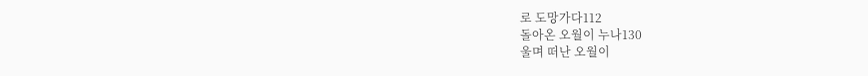로 도망가다112
돌아온 오월이 누나130
울며 떠난 오월이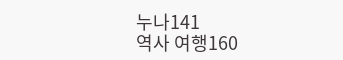누나141
역사 여행160